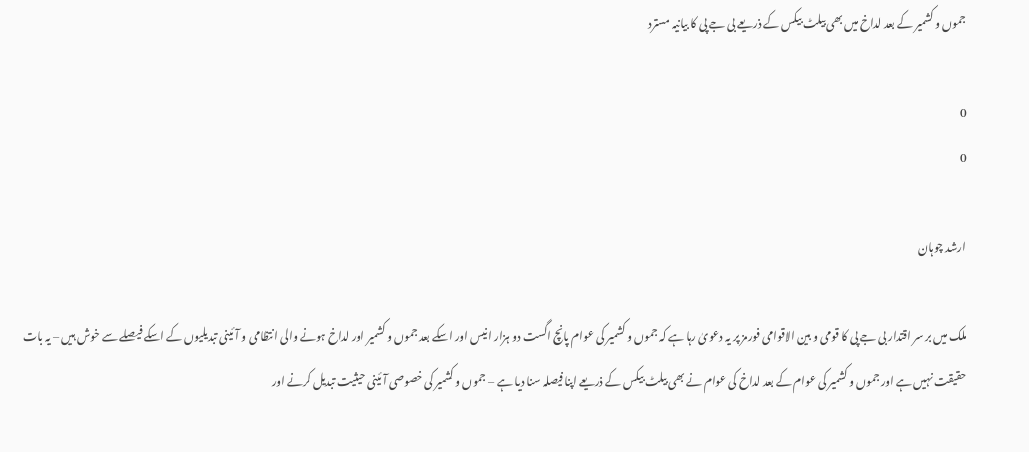جموں و کشمیر کے بعد لداخ میں بھی بیلٹ بیکس کے ذریعے بی جے پی کا بیانیہ مسترد

0
0

ارشد چوہان

ملک میں بر سر اقتدار بی جے پی کا قومی و بین الاقوامی فورمز پر یہ دعویٰ رہا ہے کہ جموں و کشمیر کی عوام پانچ اگست دو ہزار انیس اور اسکے بعد جموں و کشمیر اور لداخ ہونے والی انتظامی و آئینی تبدیلیوں کے اسکے فیصلے سے خوش ہیں – یہ بات حقیقت نہیں ہے اور جموں و کشمیر کی عوام کے بعد لداخ کی عوام نے بھی بیلٹ بیکس کے ذریعے اپنا فیصلہ سنا دیا ہے – جموں و کشمیر کی خصوصی آئینی حیثیت تبدیل کرنے اور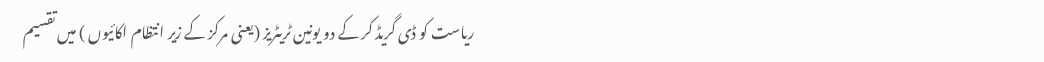ریاست کو ڈی گریڈ کر کے دو یونین ٹریٹریز (یعنی مرکز کے زیر انتظام اکائیوں ) میں تقسیم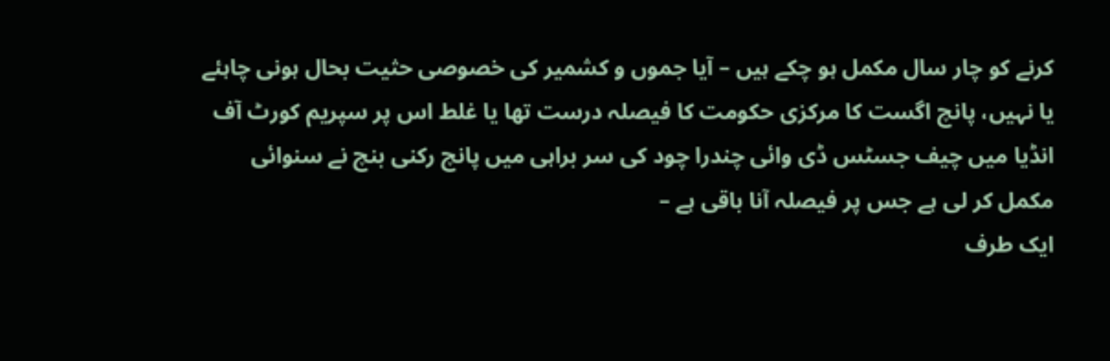کرنے کو چار سال مکمل ہو چکے ہیں – آیا جموں و کشمیر کی خصوصی حثیت بحال ہونی چاہئے یا نہیں، پانچ اگست کا مرکزی حکومت کا فیصلہ درست تھا یا غلط اس پر سپریم کورٹ آف انڈیا میں چیف جسٹس ڈی وائی چندرا چود کی سر براہی میں پانچ رکنی بنچ نے سنوائی مکمل کر لی ہے جس پر فیصلہ آنا باقی ہے –
ایک طرف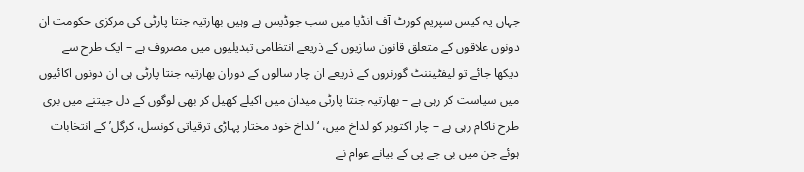جہاں یہ کیس سپریم کورٹ آف انڈیا میں سب جوڈیس ہے وہیں بھارتیہ جنتا پارٹی کی مرکزی حکومت ان دونوں علاقوں کے متعلق قانون سازیوں کے ذریعے انتظامی تبدیلیوں میں مصروف ہے – ایک طرح سے دیکھا جائے تو لیفٹیننٹ گورنروں کے ذریعے ان چار سالوں کے دوران بھارتیہ جنتا پارٹی ہی ان دونوں اکائیوں میں سیاست کر رہی ہے – بھارتیہ جنتا پارٹی میدان میں اکیلے کھیل کر بھی لوگوں کے دل جیتنے میں بری طرح ناکام رہی ہے – چار اکتوبر کو لداخ میں، ‘لداخ خود مختار پہاڑی ترقیاتی کونسل، کرگل’ کے انتخابات ہوئے جن میں بی جے پی کے بیانے عوام نے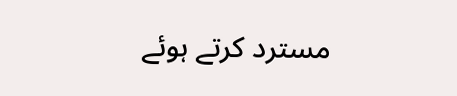مسترد کرتے ہوئے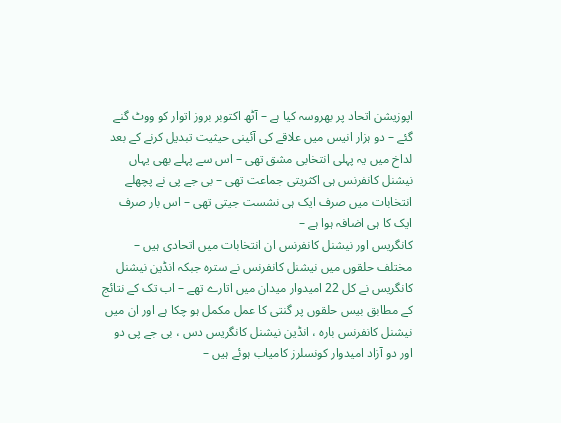اپوزیشن اتحاد پر بھروسہ کیا ہے – آٹھ اکتوبر بروز اتوار کو ووٹ گنے گئے – دو ہزار انیس میں علاقے کی آئینی حیثیت تبدیل کرنے کے بعد لداخ میں یہ پہلی انتخابی مشق تھی – اس سے پہلے بھی یہاں نیشنل کانفرنس ہی اکثریتی جماعت تھی – بی جے پی نے پچھلے انتخابات میں صرف ایک ہی نشست جیتی تھی – اس بار صرف ایک کا ہی اضافہ ہوا ہے –
کانگریس اور نیشنل کانفرنس ان انتخابات میں اتحادی ہیں – مختلف حلقوں میں نیشنل کانفرنس نے سترہ جبکہ انڈین نیشنل کانگریس نے کل 22 امیدوار میدان میں اتارے تھے – اب تک کے نتائج کے مطابق بیس حلقوں پر گنتی کا عمل مکمل ہو چکا ہے اور ان میں نیشنل کانفرنس بارہ ، انڈین نیشنل کانگریس دس ، بی جے پی دو اور دو آزاد امیدوار کونسلرز کامیاب ہوئے ہیں –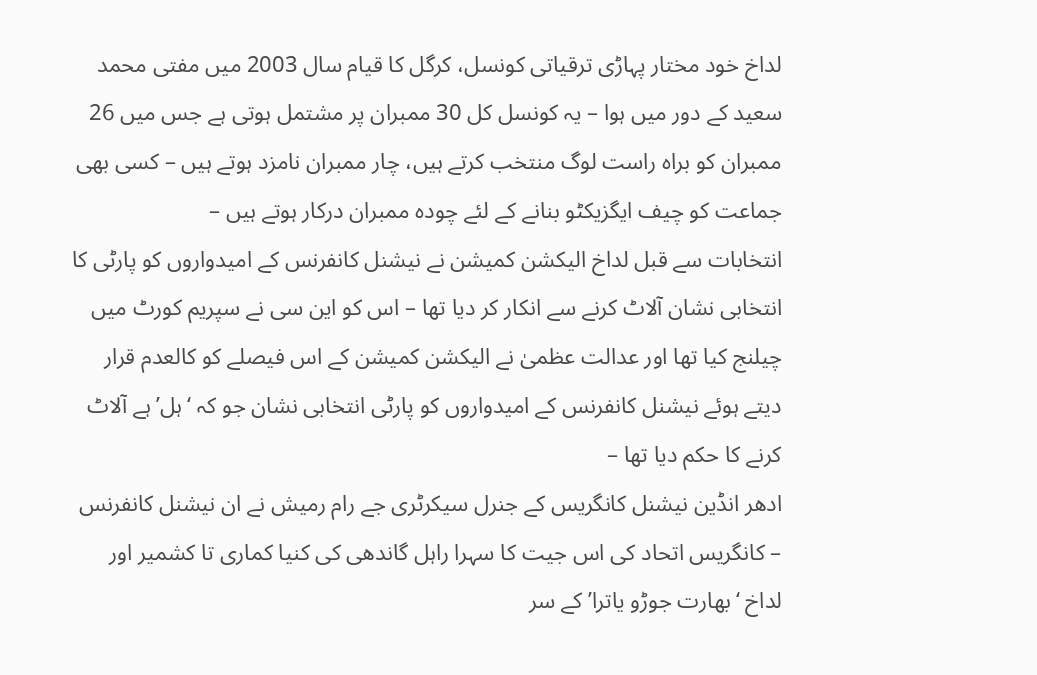لداخ خود مختار پہاڑی ترقیاتی کونسل، کرگل کا قیام سال 2003 میں مفتی محمد سعید کے دور میں ہوا – یہ کونسل کل 30 ممبران پر مشتمل ہوتی ہے جس میں 26 ممبران کو براہ راست لوگ منتخب کرتے ہیں، چار ممبران نامزد ہوتے ہیں – کسی بھی جماعت کو چیف ایگزیکٹو بنانے کے لئے چودہ ممبران درکار ہوتے ہیں –
انتخابات سے قبل لداخ الیکشن کمیشن نے نیشنل کانفرنس کے امیدواروں کو پارٹی کا انتخابی نشان آلاٹ کرنے سے انکار کر دیا تھا – اس کو این سی نے سپریم کورٹ میں چیلنج کیا تھا اور عدالت عظمیٰ نے الیکشن کمیشن کے اس فیصلے کو کالعدم قرار دیتے ہوئے نیشنل کانفرنس کے امیدواروں کو پارٹی انتخابی نشان جو کہ ‘ہل’ ہے آلاٹ کرنے کا حکم دیا تھا –
ادھر انڈین نیشنل کانگریس کے جنرل سیکرٹری جے رام رمیش نے ان نیشنل کانفرنس – کانگریس اتحاد کی اس جیت کا سہرا راہل گاندھی کی کنیا کماری تا کشمیر اور لداخ ‘بھارت جوڑو یاترا’ کے سر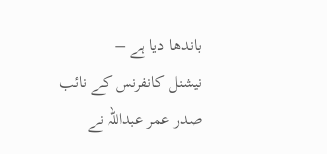باندھا دیا ہے –
نیشنل کانفرنس کے نائب صدر عمر عبداللہ نے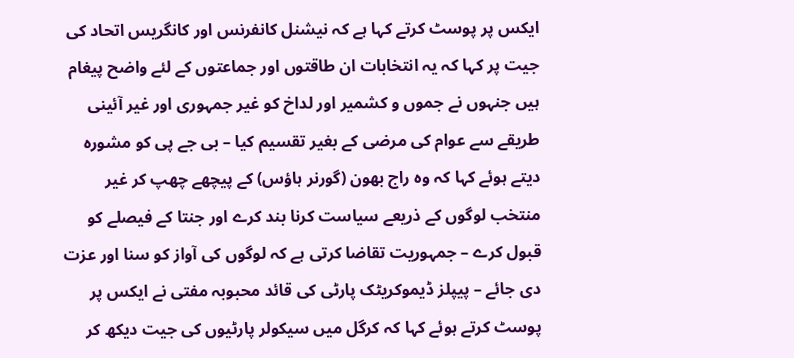ایکس پر پوسٹ کرتے کہا ہے کہ نیشنل کانفرنس اور کانگریس اتحاد کی جیت پر کہا کہ یہ انتخابات ان طاقتوں اور جماعتوں کے لئے واضح پیغام ہیں جنہوں نے جموں و کشمیر اور لداخ کو غیر جمہوری اور غیر آئینی طریقے سے عوام کی مرضی کے بغیر تقسیم کیا – بی جے پی کو مشورہ دیتے ہوئے کہا کہ وہ راج بھون (گورنر ہاؤس) کے پیچھے چھپ کر غیر منتخب لوگوں کے ذریعے سیاست کرنا بند کرے اور جنتا کے فیصلے کو قبول کرے – جمہوریت تقاضا کرتی ہے کہ لوگوں کی آواز کو سنا اور عزت دی جائے – پیپلز ڈیموکریٹک پارٹی کی قائد محبوبہ مفتی نے ایکس پر پوسٹ کرتے ہوئے کہا کہ کرگل میں سیکولر پارٹیوں کی جیت دیکھ کر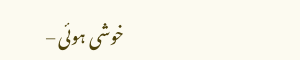خوشی ہوئی –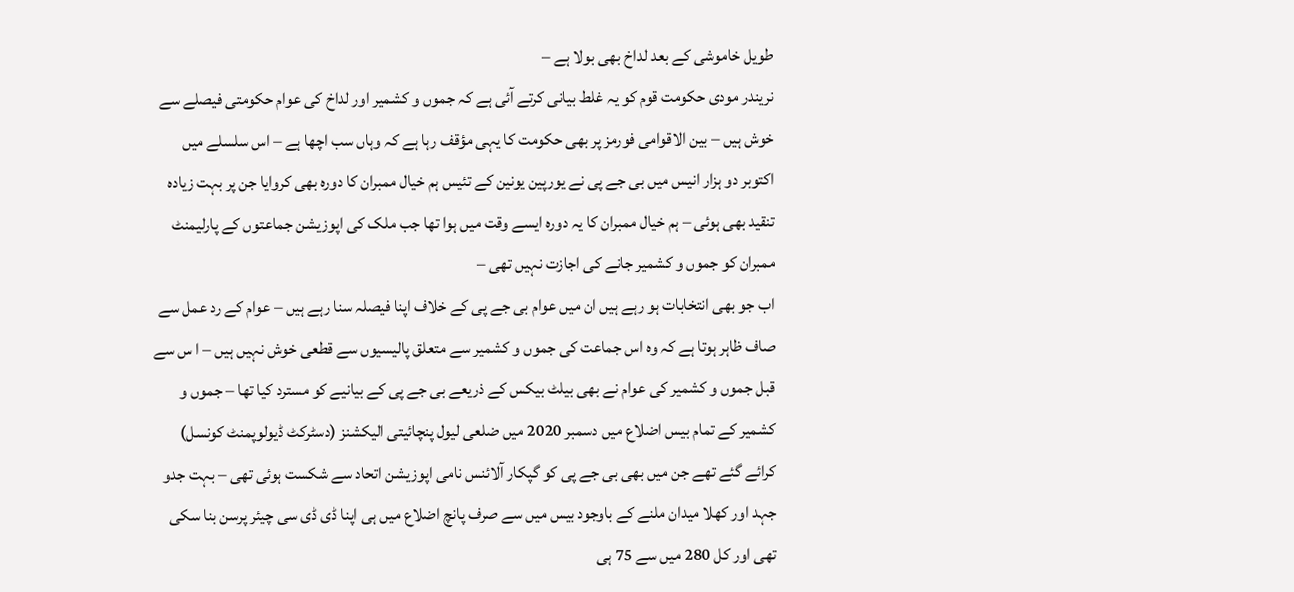طویل خاموشی کے بعد لداخ بھی بولا ہے –
نریندر مودی حکومت قوم کو یہ غلط بیانی کرتے آئی ہے کہ جموں و کشمیر اور لداخ کی عوام حکومتی فیصلے سے خوش ہیں – بین الاقوامی فورمز پر بھی حکومت کا یہی مؤقف رہا ہے کہ وہاں سب اچھا ہے – اس سلسلے میں اکتوبر دو ہزار انیس میں بی جے پی نے یورپین یونین کے تئیس ہم خیال ممبران کا دورہ بھی کروایا جن پر بہت زیادہ تنقید بھی ہوئی – ہم خیال ممبران کا یہ دورہ ایسے وقت میں ہوا تھا جب ملک کی اپوزیشن جماعتوں کے پارلیمنٹ ممبران کو جموں و کشمیر جانے کی اجازت نہیں تھی –
اب جو بھی انتخابات ہو رہے ہیں ان میں عوام بی جے پی کے خلاف اپنا فیصلہ سنا رہے ہیں – عوام کے رد عمل سے صاف ظاہر ہوتا ہے کہ وہ اس جماعت کی جموں و کشمیر سے متعلق پالیسیوں سے قطعی خوش نہیں ہیں – ا س سے قبل جموں و کشمیر کی عوام نے بھی بیلٹ بیکس کے ذریعے بی جے پی کے بیانیے کو مسترد کیا تھا – جموں و کشمیر کے تمام بیس اضلاع میں دسمبر 2020 میں ضلعی لیول پنچائیتی الیکشنز (دسٹرکٹ ڈیولوپمنٹ کونسل) کرائے گئے تھے جن میں بھی بی جے پی کو گپکار آلائنس نامی اپوزیشن اتحاد سے شکست ہوئی تھی – بہت جدو جہد اور کھلا میدان ملنے کے باوجود بیس میں سے صرف پانچ اضلاع میں ہی اپنا ڈی ڈی سی چیئر پرسن بنا سکی تھی اور کل 280 میں سے 75 ہی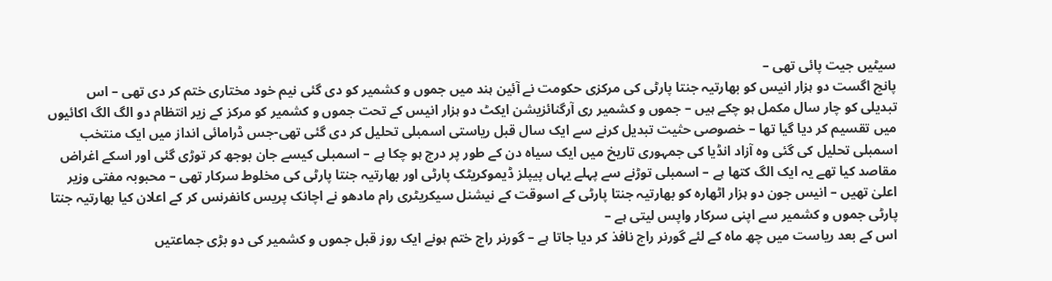سیٹیں جیت پائی تھی –
پانچ اگست دو ہزار انیس کو بھارتیہ جنتا پارٹی کی مرکزی حکومت نے آئین ہند میں جموں و کشمیر کو دی گئی نیم خود مختاری ختم کر دی تھی – اس تبدیلی کو چار سال مکمل ہو چکے ہیں – جموں و کشمیر ری آرگنائزیشن ایکٹ دو ہزار انیس کے تحت جموں و کشمیر کو مرکز کے زیر انتظام دو الگ الگ اکائیوں میں تقسیم کر دیا گیا تھا – خصوصی حثیت تبدیل کرنے سے ایک سال قبل ریاستی اسمبلی تحلیل کر دی گئی تھی-جس ڈرامائی انداز میں ایک منتخب اسمبلی تحلیل کی گئی وہ آزاد انڈیا کی جمہوری تاریخ میں ایک سیاہ دن کے طور پر درج ہو چکا ہے – اسمبلی کیسے جان بوجھ کر توڑی گئی اور اسکے اغراض مقاصد کیا تھے یہ ایک الگ کتھا ہے – اسمبلی توڑنے سے پہلے یہاں پیپلز ڈیموکریٹک پارٹی اور بھارتیہ جنتا پارٹی کی مخلوط سرکار تھی – محبوبہ مفتی وزیر اعلیٰ تھیں – انیس جون دو ہزار اٹھارہ کو بھارتیہ جنتا پارٹی کے اسوقت کے نیشنل سیکریٹری رام مادھو نے اچانک پریس کانفرنس کر کے اعلان کیا بھارتیہ جنتا پارٹی جموں و کشمیر سے اپنی سرکار واپس لیتی ہے –
اس کے بعد ریاست میں چھ ماہ کے لئے گورنر راج نافذ کر دیا جاتا ہے – گورنر راج ختم ہونے ایک روز قبل جموں و کشمیر کی دو بڑی جماعتیں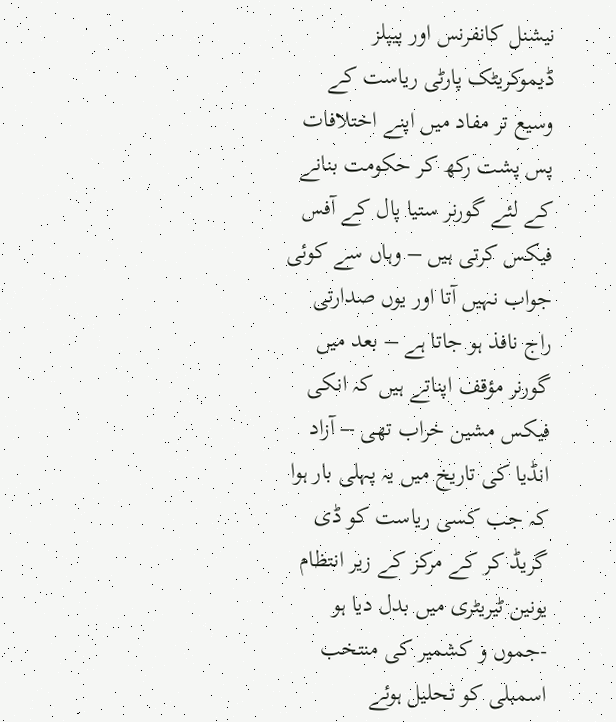نیشنل کانفرنس اور پیپلز ڈیموکریٹک پارٹی ریاست کے وسیع تر مفاد میں اپنے اختلافات پس پشت رکھ کر حکومت بنانے کے لئے گورنر ستیا پال کے آفس فیکس کرتی ہیں – وہاں سے کوئی جواب نہیں آتا اور یوں صدارتی راج نافذ ہو جاتا ہے – بعد میں گورنر مؤقف اپناتے ہیں کہ انکی فیکس مشین خراب تھی – آزاد انڈیا کی تاریخ میں یہ پہلی بار ہوا کہ جب کسی ریاست کو ڈی گریڈ کر کے مرکز کے زیر انتظام یونین ٹیریٹری میں بدل دیا ہو -جموں و کشمیر کی منتخب اسمبلی کو تحلیل ہوئے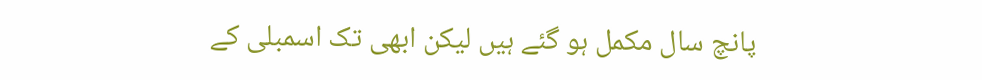پانچ سال مکمل ہو گئے ہیں لیکن ابھی تک اسمبلی کے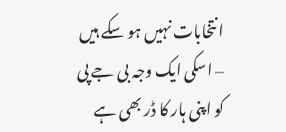انتخابات نہیں ہو سکے ہیں – اسکی ایک وجہ بی جے پی کو اپنی ہار کا ڈر بھی ہے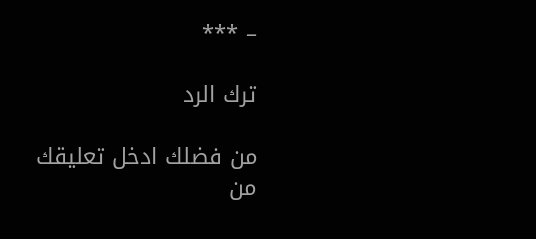– ٭٭٭

ترك الرد

من فضلك ادخل تعليقك
من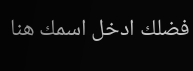فضلك ادخل اسمك هنا